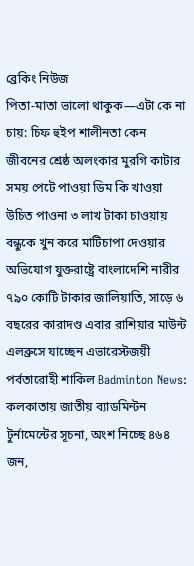ব্রেকিং নিউজ
পিতা-মাতা ভালো থাকুক—এটা কে না চায়: চিফ হুইপ শালীনতা কেন জীবনের শ্রেষ্ঠ অলংকার মুরগি কাটার সময় পেটে পাওয়া ডিম কি খাওয়া উচিত পাওনা ৩ লাখ টাকা চাওয়ায় বন্ধুকে খুন করে মাটিচাপা দেওয়ার অভিযোগ যুক্তরাষ্ট্রে বাংলাদেশি নারীর ৭৯০ কোটি টাকার জালিয়াতি, সাড়ে ৬ বছরের কারাদণ্ড এবার রাশিয়ার মাউন্ট এলব্রুসে যাচ্ছেন এভারেস্টজয়ী পর্বতারোহী শাকিল Badminton News: কলকাতায় জাতীয় ব্যাডমিন্টন টুর্নামেন্টের সূচনা, অংশ নিচ্ছে ৪৬৪ জন,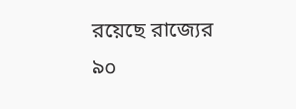রয়েছে রাজ্যের ৯০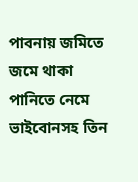পাবনায় জমিতে জমে থাকা পানিতে নেমে ভাইবোনসহ তিন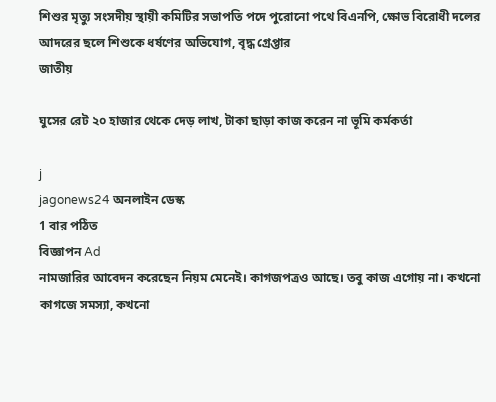শিশুর মৃত্যু সংসদীয় স্থায়ী কমিটির সভাপতি পদে পুরোনো পথে বিএনপি, ক্ষোভ বিরোধী দলের আদরের ছলে শিশুকে ধর্ষণের অভিযোগ, বৃদ্ধ গ্রেপ্তার
জাতীয়

ঘুসের রেট ২০ হাজার থেকে দেড় লাখ, টাকা ছাড়া কাজ করেন না ভূমি কর্মকর্তা

j
jagonews24 অনলাইন ডেস্ক
1 বার পঠিত
বিজ্ঞাপন Ad
নামজারির আবেদন করেছেন নিয়ম মেনেই। কাগজপত্রও আছে। তবু কাজ এগোয় না। কখনো কাগজে সমস্যা, কখনো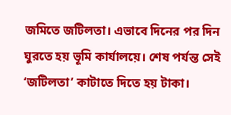জমিতে জটিলতা। এভাবে দিনের পর দিন ঘুরতে হয় ভূমি কার্যালয়ে। শেষ পর্যন্ত সেই ‘জটিলতা’ কাটাতে দিতে হয় টাকা।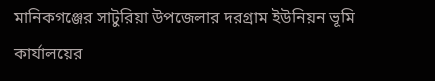মানিকগঞ্জের সাটুরিয়া উপজেলার দরগ্রাম ইউনিয়ন ভূমি কার্যালয়ের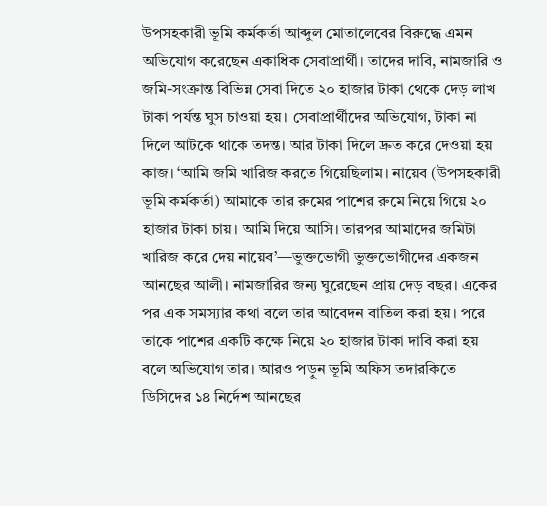উপসহকারী ভূমি কর্মকর্তা আব্দুল মোতালেবের বিরুদ্ধে এমন অভিযোগ করেছেন একাধিক সেবাপ্রার্থী। তাদের দাবি, নামজারি ও জমি-সংক্রান্ত বিভিন্ন সেবা দিতে ২০ হাজার টাকা থেকে দেড় লাখ টাকা পর্যন্ত ঘুস চাওয়া হয়। সেবাপ্রার্থীদের অভিযোগ, টাকা না দিলে আটকে থাকে তদন্ত। আর টাকা দিলে দ্রুত করে দেওয়া হয় কাজ। ‘আমি জমি খারিজ করতে গিয়েছিলাম। নায়েব (উপসহকারী ভূমি কর্মকর্তা) আমাকে তার রুমের পাশের রুমে নিয়ে গিয়ে ২০ হাজার টাকা চায়। আমি দিয়ে আসি। তারপর আমাদের জমিটা খারিজ করে দেয় নায়েব’—ভুক্তভোগী ভুক্তভোগীদের একজন আনছের আলী। নামজারির জন্য ঘুরেছেন প্রায় দেড় বছর। একের পর এক সমস্যার কথা বলে তার আবেদন বাতিল করা হয়। পরে তাকে পাশের একটি কক্ষে নিয়ে ২০ হাজার টাকা দাবি করা হয় বলে অভিযোগ তার। আরও পড়ুন ভূমি অফিস তদারকিতে ডিসিদের ১৪ নির্দেশ আনছের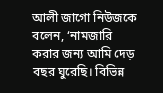আলী জাগো নিউজকে বলেন, ‘নামজারি করার জন্য আমি দেড় বছর ঘুরেছি। বিভিন্ন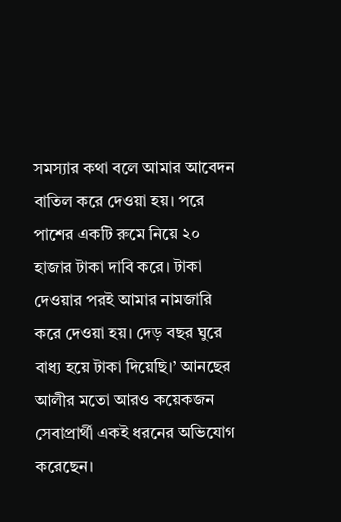সমস্যার কথা বলে আমার আবেদন বাতিল করে দেওয়া হয়। পরে পাশের একটি রুমে নিয়ে ২০ হাজার টাকা দাবি করে। টাকা দেওয়ার পরই আমার নামজারি করে দেওয়া হয়। দেড় বছর ঘুরে বাধ্য হয়ে টাকা দিয়েছি।’ আনছের আলীর মতো আরও কয়েকজন সেবাপ্রার্থী একই ধরনের অভিযোগ করেছেন।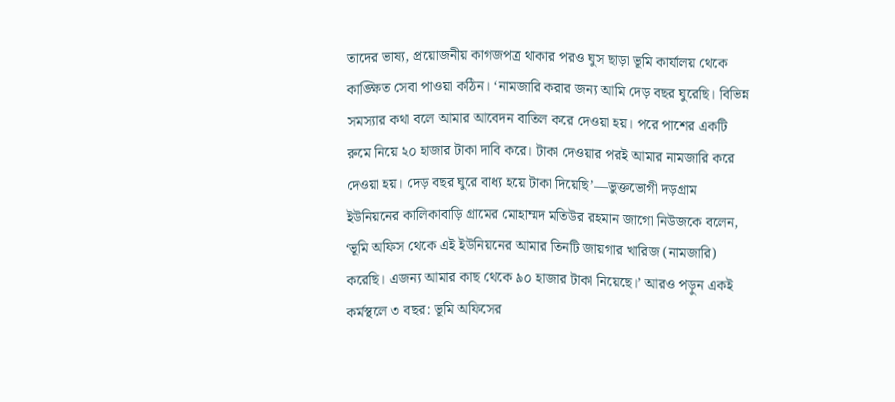তাদের ভাষ্য, প্রয়োজনীয় কাগজপত্র থাকার পরও ঘুস ছাড়া ভূমি কার্যালয় থেকে কাঙ্ক্ষিত সেবা পাওয়া কঠিন। ‘নামজারি করার জন্য আমি দেড় বছর ঘুরেছি। বিভিন্ন সমস্যার কথা বলে আমার আবেদন বাতিল করে দেওয়া হয়। পরে পাশের একটি রুমে নিয়ে ২০ হাজার টাকা দাবি করে। টাকা দেওয়ার পরই আমার নামজারি করে দেওয়া হয়। দেড় বছর ঘুরে বাধ্য হয়ে টাকা দিয়েছি’—ভুক্তভোগী দড়গ্রাম ইউনিয়নের কালিকাবাড়ি গ্রামের মোহাম্মদ মতিউর রহমান জাগো নিউজকে বলেন, ‘ভূমি অফিস থেকে এই ইউনিয়নের আমার তিনটি জায়গার খারিজ (নামজারি) করেছি। এজন্য আমার কাছ থেকে ৯০ হাজার টাকা নিয়েছে।’ আরও পড়ুন একই কর্মস্থলে ৩ বছর: ভূমি অফিসের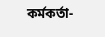কর্মকর্তা-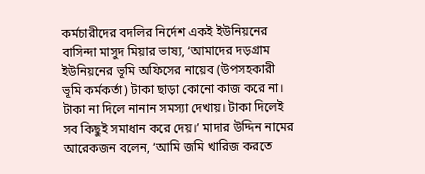কর্মচারীদের বদলির নির্দেশ একই ইউনিয়নের বাসিন্দা মাসুদ মিয়ার ভাষ্য, ‘আমাদের দড়গ্রাম ইউনিয়নের ভূমি অফিসের নায়েব (উপসহকারী ভূমি কর্মকর্তা) টাকা ছাড়া কোনো কাজ করে না। টাকা না দিলে নানান সমস্যা দেখায়। টাকা দিলেই সব কিছুই সমাধান করে দেয়।’ মাদার উদ্দিন নামের আরেকজন বলেন, ‘আমি জমি খারিজ করতে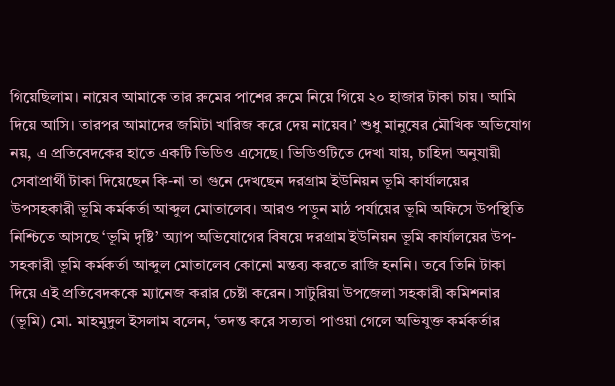গিয়েছিলাম। নায়েব আমাকে তার রুমের পাশের রুমে নিয়ে গিয়ে ২০ হাজার টাকা চায়। আমি দিয়ে আসি। তারপর আমাদের জমিটা খারিজ করে দেয় নায়েব।’ শুধু মানুষের মৌখিক অভিযোগ নয়, এ প্রতিবেদকের হাতে একটি ভিডিও এসেছে। ভিডিওটিতে দেখা যায়, চাহিদা অনুযায়ী সেবাপ্রার্থী টাকা দিয়েছেন কি-না তা গুনে দেখছেন দরগ্রাম ইউনিয়ন ভূমি কার্যালয়ের উপসহকারী ভূমি কর্মকর্তা আব্দুল মোতালেব। আরও পড়ুন মাঠ পর্যায়ের ভূমি অফিসে উপস্থিতি নিশ্চিতে আসছে ‘ভূমি দৃষ্টি’ অ্যাপ অভিযোগের বিষয়ে দরগ্রাম ইউনিয়ন ভূমি কার্যালয়ের উপ-সহকারী ভূমি কর্মকর্তা আব্দুল মোতালেব কোনো মন্তব্য করতে রাজি হননি। তবে তিনি টাকা দিয়ে এই প্রতিবেদককে ম্যানেজ করার চেষ্টা করেন। সাটুরিয়া উপজেলা সহকারী কমিশনার (ভূমি) মো. মাহমুদুল ইসলাম বলেন, ‘তদন্ত করে সত্যতা পাওয়া গেলে অভিযুক্ত কর্মকর্তার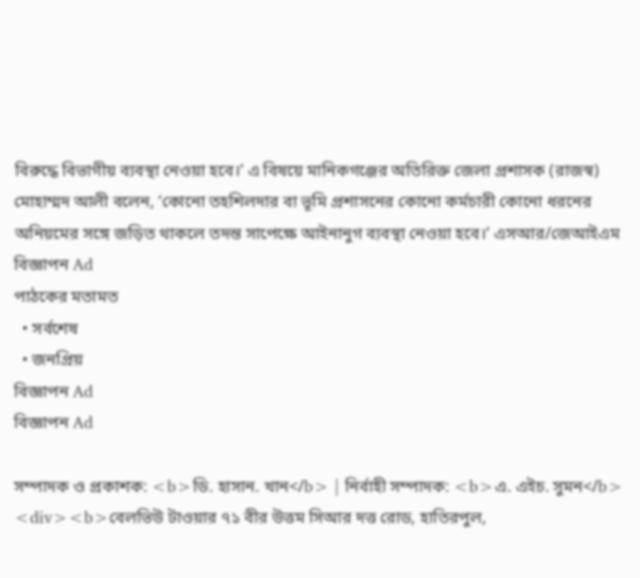বিরুদ্ধে বিভাগীয় ব্যবস্থা নেওয়া হবে।’ এ বিষয়ে মানিকগঞ্জের অতিরিক্ত জেলা প্রশাসক (রাজস্ব) মোহাম্মদ আলী বলেন, ‘কোনো তহশিলদার বা ভূমি প্রশাসনের কোনো কর্মচারী কোনো ধরনের অনিয়মের সঙ্গে জড়িত থাকলে তদন্ত সাপেক্ষে আইনানুগ ব্যবস্থা নেওয়া হবে।’ এসআর/জেআইএম
বিজ্ঞাপন Ad
পাঠকের মতামত
  • সর্বশেষ
  • জনপ্রিয়
বিজ্ঞাপন Ad
বিজ্ঞাপন Ad

সম্পাদক ও প্রকাশক: <b>ডি. হাসান. খান</b> | নির্বাহী সম্পাদক: <b>এ. এইচ. সুমন</b>
<div><b>বেলভিউ টাওয়ার ৭১ বীর উত্তম সিআর দত্ত রোড, হাতিরপুল,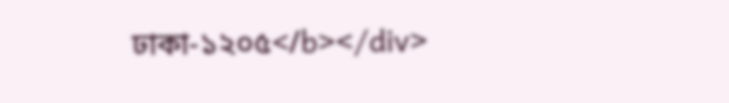ঢাকা-১২০৫</b></div>